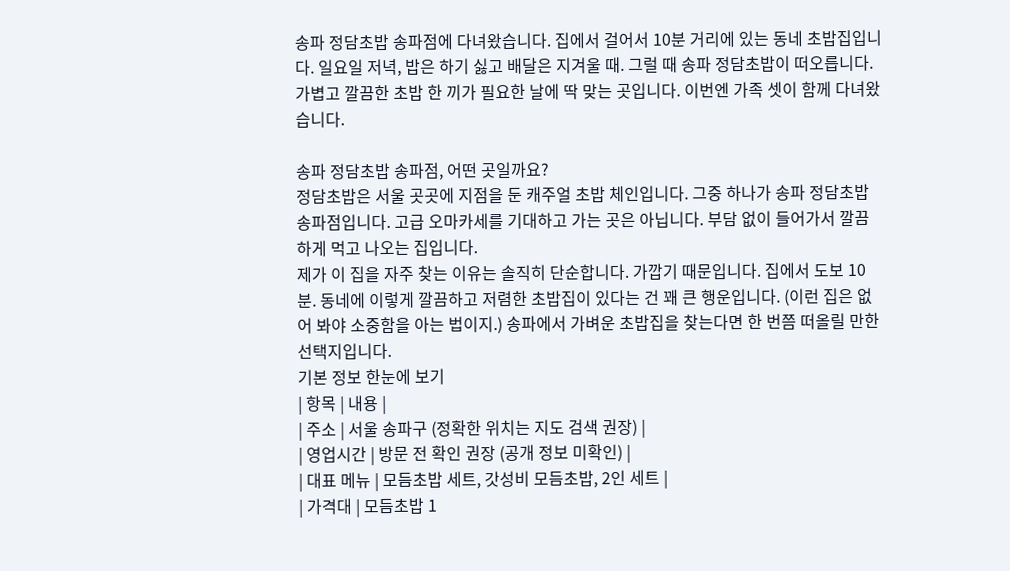송파 정담초밥 송파점에 다녀왔습니다. 집에서 걸어서 10분 거리에 있는 동네 초밥집입니다. 일요일 저녁, 밥은 하기 싫고 배달은 지겨울 때. 그럴 때 송파 정담초밥이 떠오릅니다. 가볍고 깔끔한 초밥 한 끼가 필요한 날에 딱 맞는 곳입니다. 이번엔 가족 셋이 함께 다녀왔습니다.

송파 정담초밥 송파점, 어떤 곳일까요?
정담초밥은 서울 곳곳에 지점을 둔 캐주얼 초밥 체인입니다. 그중 하나가 송파 정담초밥 송파점입니다. 고급 오마카세를 기대하고 가는 곳은 아닙니다. 부담 없이 들어가서 깔끔하게 먹고 나오는 집입니다.
제가 이 집을 자주 찾는 이유는 솔직히 단순합니다. 가깝기 때문입니다. 집에서 도보 10분. 동네에 이렇게 깔끔하고 저렴한 초밥집이 있다는 건 꽤 큰 행운입니다. (이런 집은 없어 봐야 소중함을 아는 법이지.) 송파에서 가벼운 초밥집을 찾는다면 한 번쯤 떠올릴 만한 선택지입니다.
기본 정보 한눈에 보기
| 항목 | 내용 |
| 주소 | 서울 송파구 (정확한 위치는 지도 검색 권장) |
| 영업시간 | 방문 전 확인 권장 (공개 정보 미확인) |
| 대표 메뉴 | 모듬초밥 세트, 갓성비 모듬초밥, 2인 세트 |
| 가격대 | 모듬초밥 1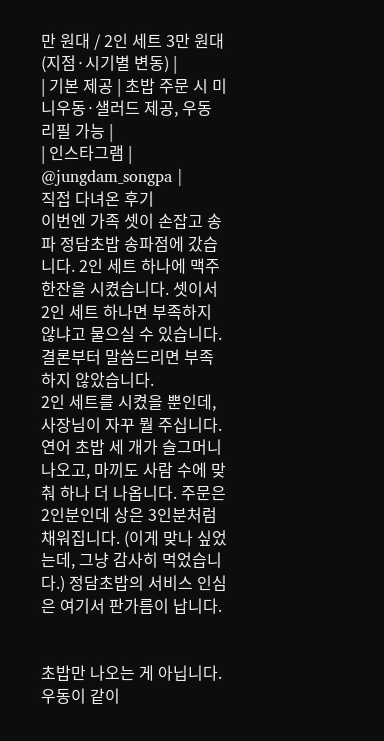만 원대 / 2인 세트 3만 원대 (지점·시기별 변동) |
| 기본 제공 | 초밥 주문 시 미니우동·샐러드 제공, 우동 리필 가능 |
| 인스타그램 | @jungdam_songpa |
직접 다녀온 후기
이번엔 가족 셋이 손잡고 송파 정담초밥 송파점에 갔습니다. 2인 세트 하나에 맥주 한잔을 시켰습니다. 셋이서 2인 세트 하나면 부족하지 않냐고 물으실 수 있습니다. 결론부터 말씀드리면 부족하지 않았습니다.
2인 세트를 시켰을 뿐인데, 사장님이 자꾸 뭘 주십니다. 연어 초밥 세 개가 슬그머니 나오고, 마끼도 사람 수에 맞춰 하나 더 나옵니다. 주문은 2인분인데 상은 3인분처럼 채워집니다. (이게 맞나 싶었는데, 그냥 감사히 먹었습니다.) 정담초밥의 서비스 인심은 여기서 판가름이 납니다.


초밥만 나오는 게 아닙니다. 우동이 같이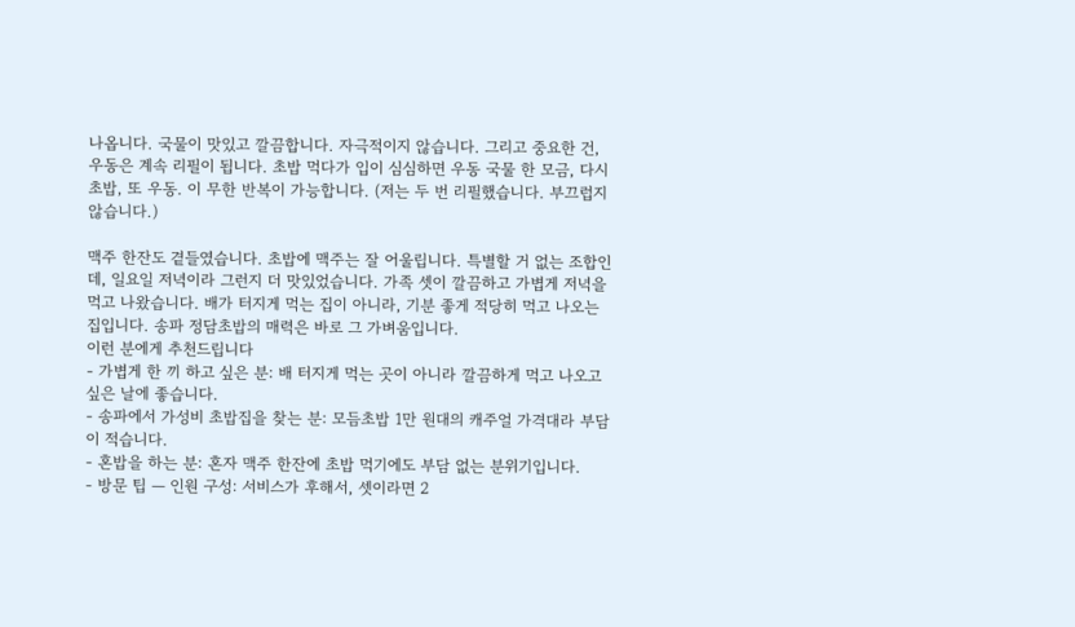나옵니다. 국물이 맛있고 깔끔합니다. 자극적이지 않습니다. 그리고 중요한 건, 우동은 계속 리필이 됩니다. 초밥 먹다가 입이 심심하면 우동 국물 한 모금, 다시 초밥, 또 우동. 이 무한 반복이 가능합니다. (저는 두 번 리필했습니다. 부끄럽지 않습니다.)

맥주 한잔도 곁들였습니다. 초밥에 맥주는 잘 어울립니다. 특별할 거 없는 조합인데, 일요일 저녁이라 그런지 더 맛있었습니다. 가족 셋이 깔끔하고 가볍게 저녁을 먹고 나왔습니다. 배가 터지게 먹는 집이 아니라, 기분 좋게 적당히 먹고 나오는 집입니다. 송파 정담초밥의 매력은 바로 그 가벼움입니다.
이런 분에게 추천드립니다
- 가볍게 한 끼 하고 싶은 분: 배 터지게 먹는 곳이 아니라 깔끔하게 먹고 나오고 싶은 날에 좋습니다.
- 송파에서 가성비 초밥집을 찾는 분: 모듬초밥 1만 원대의 캐주얼 가격대라 부담이 적습니다.
- 혼밥을 하는 분: 혼자 맥주 한잔에 초밥 먹기에도 부담 없는 분위기입니다.
- 방문 팁 — 인원 구성: 서비스가 후해서, 셋이라면 2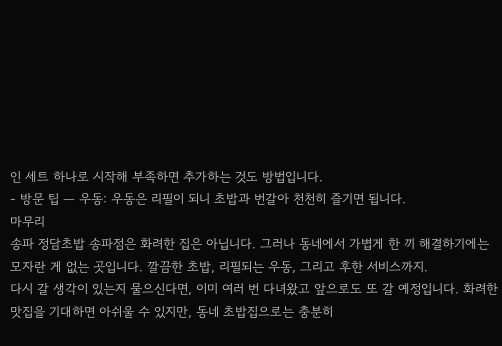인 세트 하나로 시작해 부족하면 추가하는 것도 방법입니다.
- 방문 팁 — 우동: 우동은 리필이 되니 초밥과 번갈아 천천히 즐기면 됩니다.
마무리
송파 정담초밥 송파점은 화려한 집은 아닙니다. 그러나 동네에서 가볍게 한 끼 해결하기에는 모자란 게 없는 곳입니다. 깔끔한 초밥, 리필되는 우동, 그리고 후한 서비스까지.
다시 갈 생각이 있는지 물으신다면, 이미 여러 번 다녀왔고 앞으로도 또 갈 예정입니다. 화려한 맛집을 기대하면 아쉬울 수 있지만, 동네 초밥집으로는 충분히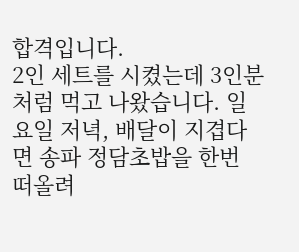합격입니다.
2인 세트를 시켰는데 3인분처럼 먹고 나왔습니다. 일요일 저녁, 배달이 지겹다면 송파 정담초밥을 한번 떠올려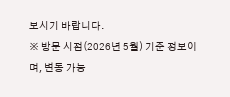보시기 바랍니다.
※ 방문 시점(2026년 5월) 기준 정보이며, 변동 가능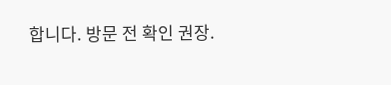합니다. 방문 전 확인 권장.